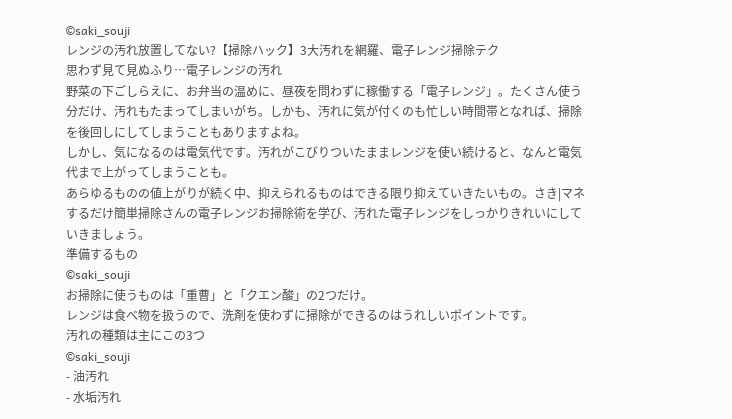©saki_souji
レンジの汚れ放置してない?【掃除ハック】3大汚れを網羅、電子レンジ掃除テク
思わず見て見ぬふり…電子レンジの汚れ
野菜の下ごしらえに、お弁当の温めに、昼夜を問わずに稼働する「電子レンジ」。たくさん使う分だけ、汚れもたまってしまいがち。しかも、汚れに気が付くのも忙しい時間帯となれば、掃除を後回しにしてしまうこともありますよね。
しかし、気になるのは電気代です。汚れがこびりついたままレンジを使い続けると、なんと電気代まで上がってしまうことも。
あらゆるものの値上がりが続く中、抑えられるものはできる限り抑えていきたいもの。さき|マネするだけ簡単掃除さんの電子レンジお掃除術を学び、汚れた電子レンジをしっかりきれいにしていきましょう。
準備するもの
©saki_souji
お掃除に使うものは「重曹」と「クエン酸」の2つだけ。
レンジは食べ物を扱うので、洗剤を使わずに掃除ができるのはうれしいポイントです。
汚れの種類は主にこの3つ
©saki_souji
- 油汚れ
- 水垢汚れ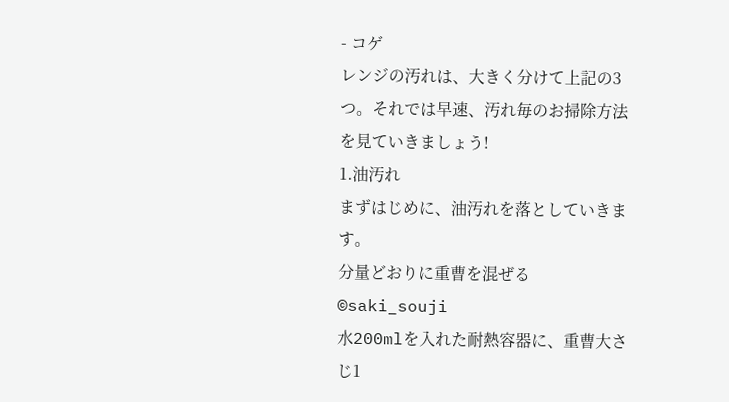- コゲ
レンジの汚れは、大きく分けて上記の3つ。それでは早速、汚れ毎のお掃除方法を見ていきましょう!
1.油汚れ
まずはじめに、油汚れを落としていきます。
分量どおりに重曹を混ぜる
©saki_souji
水200mlを入れた耐熱容器に、重曹大さじ1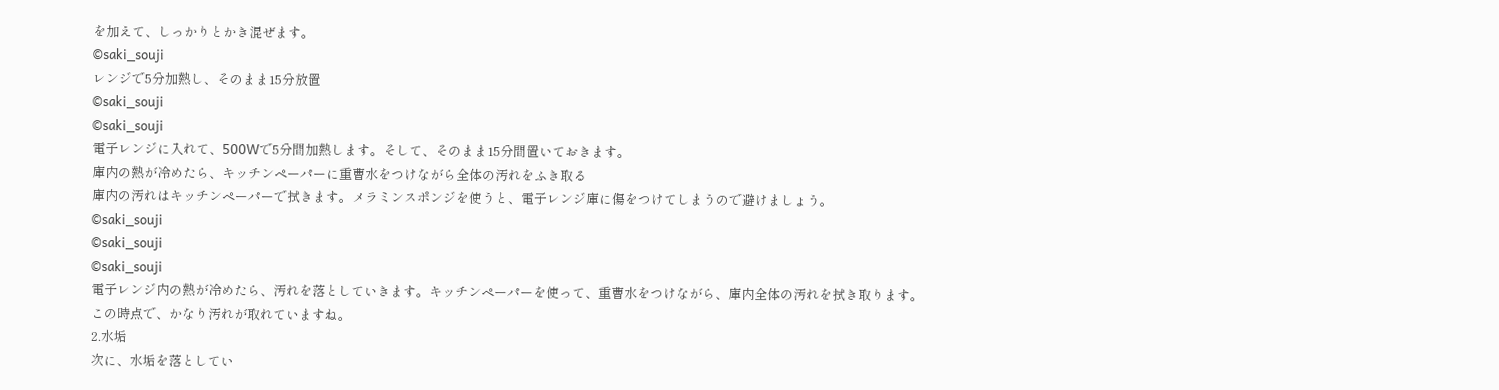を加えて、しっかりとかき混ぜます。
©saki_souji
レンジで5分加熱し、そのまま15分放置
©saki_souji
©saki_souji
電子レンジに入れて、500Wで5分間加熱します。そして、そのまま15分間置いておきます。
庫内の熱が冷めたら、キッチンペーパーに重曹水をつけながら全体の汚れをふき取る
庫内の汚れはキッチンペーパーで拭きます。メラミンスポンジを使うと、電子レンジ庫に傷をつけてしまうので避けましょう。
©saki_souji
©saki_souji
©saki_souji
電子レンジ内の熱が冷めたら、汚れを落としていきます。キッチンペーパーを使って、重曹水をつけながら、庫内全体の汚れを拭き取ります。
この時点で、かなり汚れが取れていますね。
2.水垢
次に、水垢を落としてい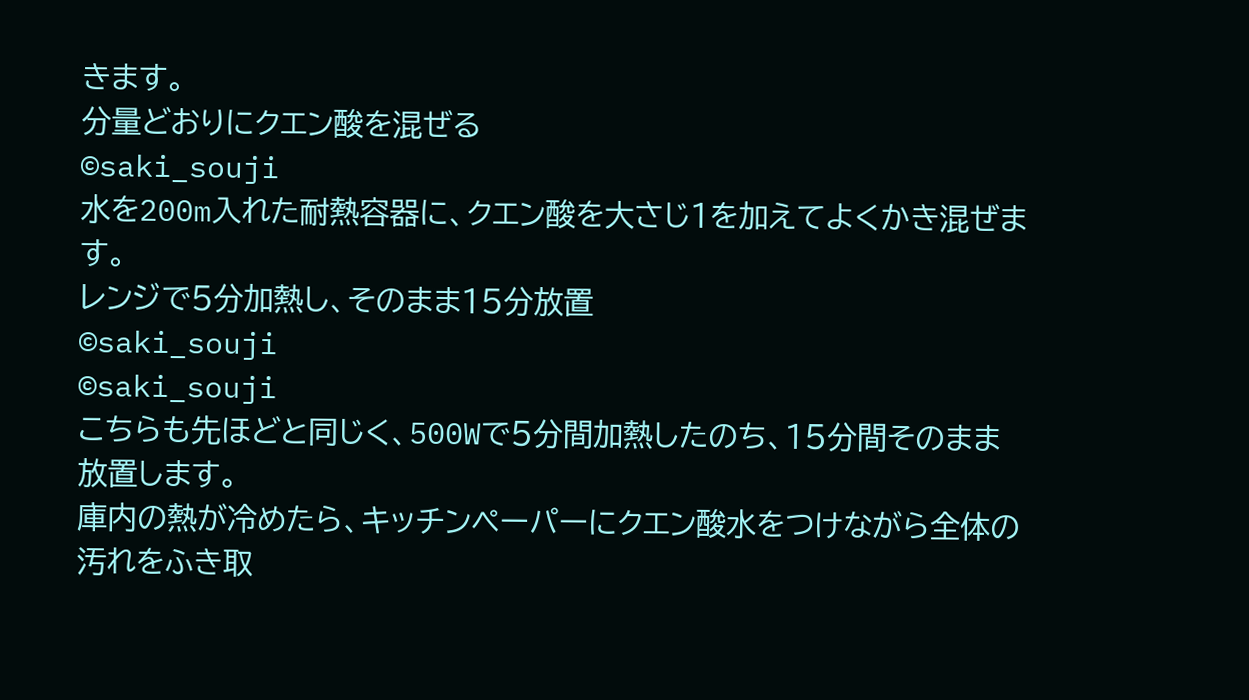きます。
分量どおりにクエン酸を混ぜる
©saki_souji
水を200m入れた耐熱容器に、クエン酸を大さじ1を加えてよくかき混ぜます。
レンジで5分加熱し、そのまま15分放置
©saki_souji
©saki_souji
こちらも先ほどと同じく、500Wで5分間加熱したのち、15分間そのまま放置します。
庫内の熱が冷めたら、キッチンペーパーにクエン酸水をつけながら全体の汚れをふき取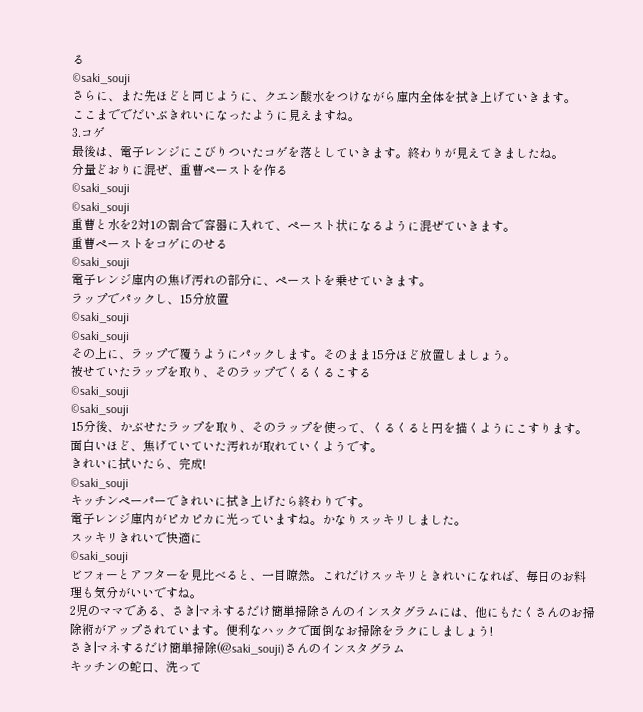る
©saki_souji
さらに、また先ほどと同じように、クエン酸水をつけながら庫内全体を拭き上げていきます。
ここまででだいぶきれいになったように見えますね。
3.コゲ
最後は、電子レンジにこびりついたコゲを落としていきます。終わりが見えてきましたね。
分量どおりに混ぜ、重曹ペーストを作る
©saki_souji
©saki_souji
重曹と水を2対1の割合で容器に入れて、ペースト状になるように混ぜていきます。
重曹ペーストをコゲにのせる
©saki_souji
電子レンジ庫内の焦げ汚れの部分に、ペーストを乗せていきます。
ラップでパックし、15分放置
©saki_souji
©saki_souji
その上に、ラップで覆うようにパックします。そのまま15分ほど放置しましょう。
被せていたラップを取り、そのラップでくるくるこする
©saki_souji
©saki_souji
15分後、かぶせたラップを取り、そのラップを使って、くるくると円を描くようにこすります。
面白いほど、焦げていていた汚れが取れていくようです。
きれいに拭いたら、完成!
©saki_souji
キッチンペーパーできれいに拭き上げたら終わりです。
電子レンジ庫内がピカピカに光っていますね。かなりスッキリしました。
スッキリきれいで快適に
©saki_souji
ビフォーとアフターを見比べると、一目瞭然。これだけスッキリときれいになれば、毎日のお料理も気分がいいですね。
2児のママである、さき|マネするだけ簡単掃除さんのインスタグラムには、他にもたくさんのお掃除術がアップされています。便利なハックで面倒なお掃除をラクにしましょう!
さき|マネするだけ簡単掃除(@saki_souji)さんのインスタグラム
キッチンの蛇口、洗って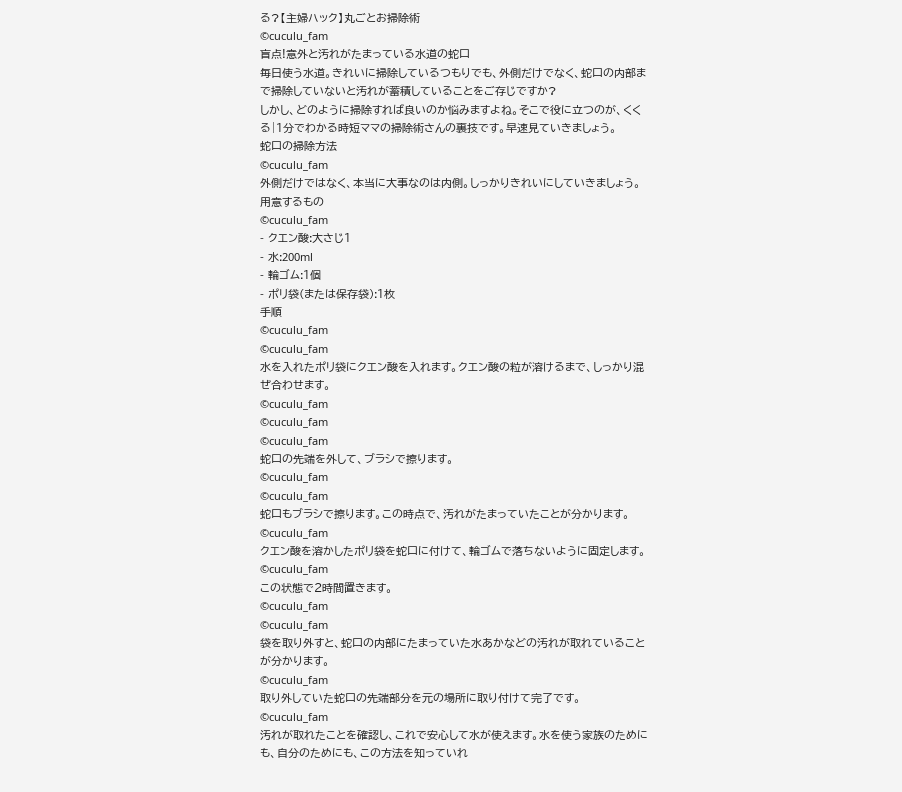る?【主婦ハック】丸ごとお掃除術
©cuculu_fam
盲点!意外と汚れがたまっている水道の蛇口
毎日使う水道。きれいに掃除しているつもりでも、外側だけでなく、蛇口の内部まで掃除していないと汚れが蓄積していることをご存じですか?
しかし、どのように掃除すれば良いのか悩みますよね。そこで役に立つのが、くくる|1分でわかる時短ママの掃除術さんの裏技です。早速見ていきましょう。
蛇口の掃除方法
©cuculu_fam
外側だけではなく、本当に大事なのは内側。しっかりきれいにしていきましょう。
用意するもの
©cuculu_fam
- クエン酸:大さじ1
- 水:200ml
- 輪ゴム:1個
- ポリ袋(または保存袋):1枚
手順
©cuculu_fam
©cuculu_fam
水を入れたポリ袋にクエン酸を入れます。クエン酸の粒が溶けるまで、しっかり混ぜ合わせます。
©cuculu_fam
©cuculu_fam
©cuculu_fam
蛇口の先端を外して、ブラシで擦ります。
©cuculu_fam
©cuculu_fam
蛇口もブラシで擦ります。この時点で、汚れがたまっていたことが分かります。
©cuculu_fam
クエン酸を溶かしたポリ袋を蛇口に付けて、輪ゴムで落ちないように固定します。
©cuculu_fam
この状態で2時間置きます。
©cuculu_fam
©cuculu_fam
袋を取り外すと、蛇口の内部にたまっていた水あかなどの汚れが取れていることが分かります。
©cuculu_fam
取り外していた蛇口の先端部分を元の場所に取り付けて完了です。
©cuculu_fam
汚れが取れたことを確認し、これで安心して水が使えます。水を使う家族のためにも、自分のためにも、この方法を知っていれ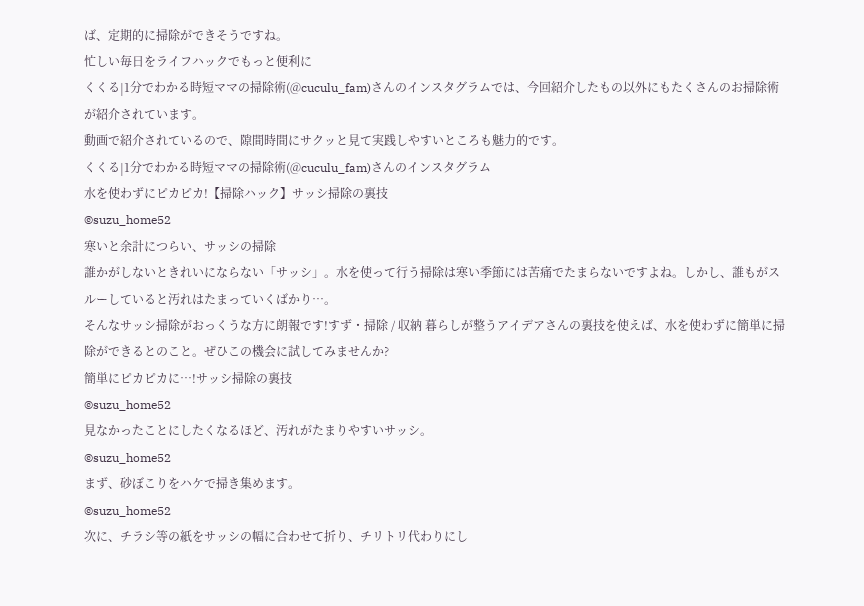ば、定期的に掃除ができそうですね。
忙しい毎日をライフハックでもっと便利に
くくる|1分でわかる時短ママの掃除術(@cuculu_fam)さんのインスタグラムでは、今回紹介したもの以外にもたくさんのお掃除術が紹介されています。
動画で紹介されているので、隙間時間にサクッと見て実践しやすいところも魅力的です。
くくる|1分でわかる時短ママの掃除術(@cuculu_fam)さんのインスタグラム
水を使わずにピカピカ!【掃除ハック】サッシ掃除の裏技
©suzu_home52
寒いと余計につらい、サッシの掃除
誰かがしないときれいにならない「サッシ」。水を使って行う掃除は寒い季節には苦痛でたまらないですよね。しかし、誰もがスルーしていると汚れはたまっていくばかり…。
そんなサッシ掃除がおっくうな方に朗報です!すず・掃除 / 収納 暮らしが整うアイデアさんの裏技を使えば、水を使わずに簡単に掃除ができるとのこと。ぜひこの機会に試してみませんか?
簡単にピカピカに…!サッシ掃除の裏技
©suzu_home52
見なかったことにしたくなるほど、汚れがたまりやすいサッシ。
©suzu_home52
まず、砂ぼこりをハケで掃き集めます。
©suzu_home52
次に、チラシ等の紙をサッシの幅に合わせて折り、チリトリ代わりにし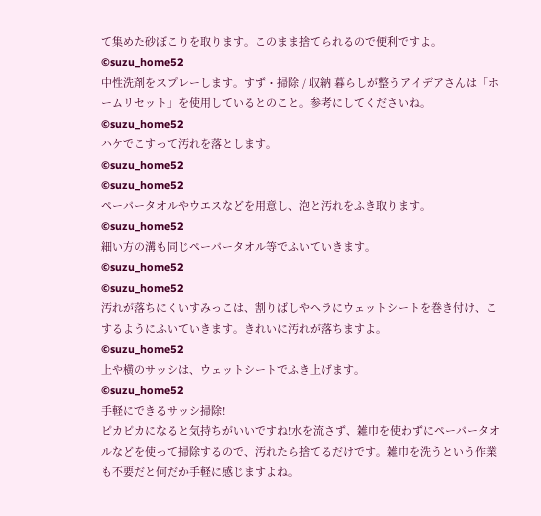て集めた砂ぼこりを取ります。このまま捨てられるので便利ですよ。
©suzu_home52
中性洗剤をスプレーします。すず・掃除 / 収納 暮らしが整うアイデアさんは「ホームリセット」を使用しているとのこと。参考にしてくださいね。
©suzu_home52
ハケでこすって汚れを落とします。
©suzu_home52
©suzu_home52
ペーパータオルやウエスなどを用意し、泡と汚れをふき取ります。
©suzu_home52
細い方の溝も同じペーパータオル等でふいていきます。
©suzu_home52
©suzu_home52
汚れが落ちにくいすみっこは、割りばしやヘラにウェットシートを巻き付け、こするようにふいていきます。きれいに汚れが落ちますよ。
©suzu_home52
上や横のサッシは、ウェットシートでふき上げます。
©suzu_home52
手軽にできるサッシ掃除!
ピカピカになると気持ちがいいですね!水を流さず、雑巾を使わずにペーパータオルなどを使って掃除するので、汚れたら捨てるだけです。雑巾を洗うという作業も不要だと何だか手軽に感じますよね。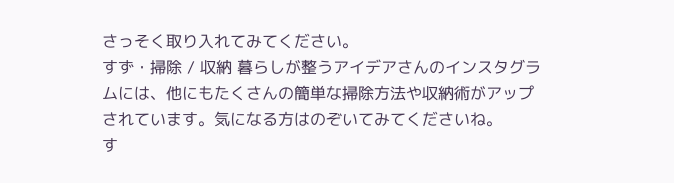さっそく取り入れてみてください。
すず・掃除 / 収納 暮らしが整うアイデアさんのインスタグラムには、他にもたくさんの簡単な掃除方法や収納術がアップされています。気になる方はのぞいてみてくださいね。
す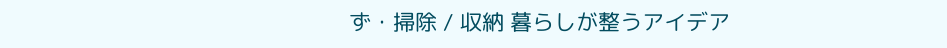ず・掃除 / 収納 暮らしが整うアイデア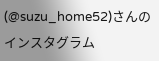(@suzu_home52)さんのインスタグラム